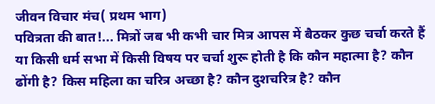जीवन विचार मंच( प्रथम भाग)
पवित्रता की बात!... मित्रों जब भी कभी चार मित्र आपस में बैठकर कुछ चर्चा करते हैं या किसी धर्म सभा में किसी विषय पर चर्चा शुरू होती है कि कौन महात्मा है? कौन ढोंगी है? किस महिला का चरित्र अच्छा है? कौन दुशचरित्र है? कौन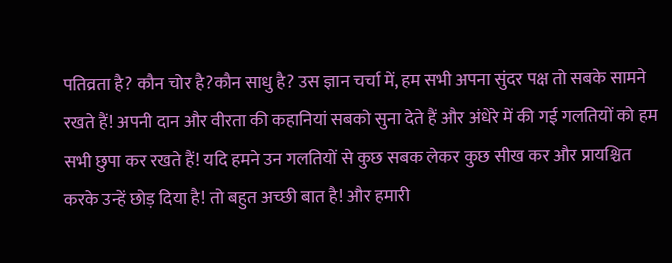पतिव्रता है? कौन चोर है?कौन साधु है? उस ज्ञान चर्चा में, हम सभी अपना सुंदर पक्ष तो सबके सामने रखते हैं! अपनी दान और वीरता की कहानियां सबको सुना देते हैं और अंधेरे में की गई गलतियों को हम सभी छुपा कर रखते हैं! यदि हमने उन गलतियों से कुछ सबक लेकर कुछ सीख कर और प्रायश्चित करके उन्हें छोड़ दिया है! तो बहुत अच्छी बात है! और हमारी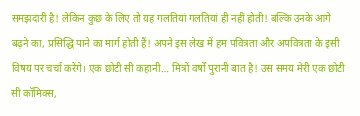समझदारी है! लेकिन कुछ के लिए तो यह गलतियां गलतियां ही नहीं होती! बल्कि उनके आगे बढ़ने का, प्रसिद्धि पाने का मार्ग होती हैं! अपने इस लेख में हम पवित्रता और अपवित्रता के इसी विषय पर चर्चा करेंगे। एक छोटी सी कहानी… मित्रों वर्षों पुरानी बात है! उस समय मेरी एक छोटी सी कॉमिक्स,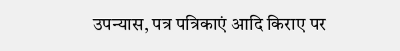उपन्यास, पत्र पत्रिकाएं आदि किराए पर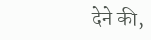देने की,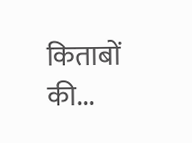किताबों की...